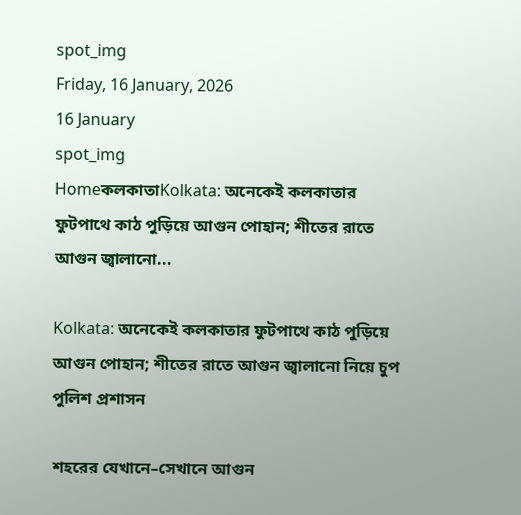spot_img
Friday, 16 January, 2026
16 January
spot_img
HomeকলকাতাKolkata: অনেকেই কলকাতার ফুটপাথে কাঠ পুড়িয়ে আগুন পোহান; শীতের রাতে আগুন জ্বালানো...

Kolkata: অনেকেই কলকাতার ফুটপাথে কাঠ পুড়িয়ে আগুন পোহান; শীতের রাতে আগুন জ্বালানো নিয়ে চুপ পুলিশ প্রশাসন

শহরের যেখানে–সেখানে আগুন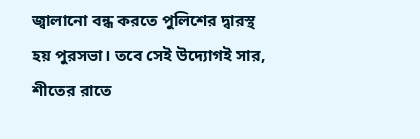জ্বালানো বন্ধ করতে পুলিশের দ্বারস্থ হয় পুরসভা। তবে সেই উদ্যোগই সার, শীতের রাতে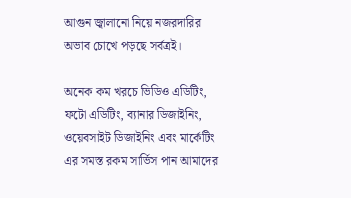আগুন জ্বালানো নিয়ে নজরদারির অভাব চোখে পড়ছে সর্বত্রই।

অনেক কম খরচে ভিডিও এডিটিং, ফটো এডিটিং, ব্যানার ডিজাইনিং, ওয়েবসাইট ডিজাইনিং এবং মার্কেটিং এর সমস্ত রকম সার্ভিস পান আমাদের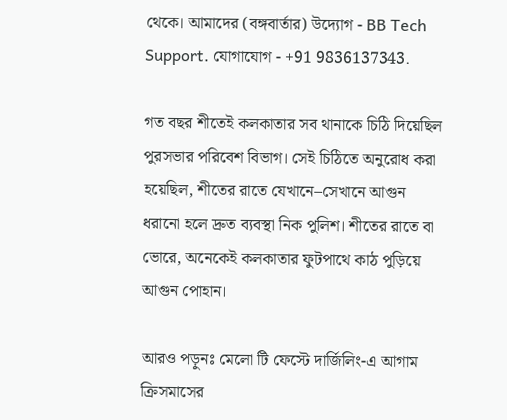থেকে। আমাদের (বঙ্গবার্তার) উদ্যোগ - BB Tech Support. যোগাযোগ - +91 9836137343.

গত বছর শীতেই কলকাতার সব থানাকে চিঠি দিয়েছিল পুরসভার পরিবেশ বিভাগ। সেই চিঠিতে অনুরোধ করা হয়েছিল, শীতের রাতে যেখানে–সেখানে আগুন ধরানো হলে দ্রুত ব্যবস্থা নিক পুলিশ। শীতের রাতে বা ভোরে, অনেকেই কলকাতার ফুটপাথে কাঠ পুড়িয়ে আগুন পোহান।

আরও পড়ুনঃ মেলো টি ফেস্টে দার্জিলিং-এ আগাম ক্রিসমাসের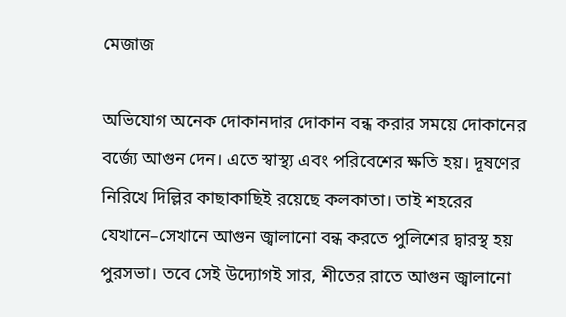মেজাজ

অভিযোগ অনেক দোকানদার দোকান বন্ধ করার সময়ে দোকানের বর্জ্যে আগুন দেন। এতে স্বাস্থ্য এবং পরিবেশের ক্ষতি হয়। দূষণের নিরিখে দিল্লির কাছাকাছিই রয়েছে কলকাতা। তাই শহরের যেখানে–সেখানে আগুন জ্বালানো বন্ধ করতে পুলিশের দ্বারস্থ হয় পুরসভা। তবে সেই উদ্যোগই সার, শীতের রাতে আগুন জ্বালানো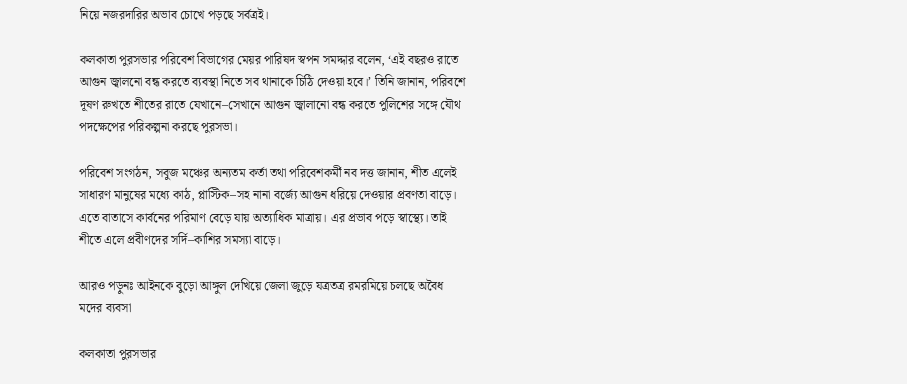নিয়ে নজরদারির অভাব চোখে পড়ছে সর্বত্রই।

কলকাতা পুরসভার পরিবেশ বিভাগের মেয়র পারিষদ স্বপন সমদ্দার বলেন, ‘এই বছরও রাতে আগুন জ্বালনো বন্ধ করতে ব্যবস্থা নিতে সব থানাকে চিঠি দেওয়া হবে।’ তিনি জানান, পরিবশে দূষণ রুখতে শীতের রাতে যেখানে–সেখানে আগুন জ্বালানো বন্ধ করতে পুলিশের সঙ্গে যৌথ পদক্ষেপের পরিকল্পনা করছে পুরসভা।

পরিবেশ সংগঠন, সবুজ মঞ্চের অন্যতম কর্তা তথা পরিবেশকর্মী নব দত্ত জানান, শীত এলেই সাধারণ মানুষের মধ্যে কাঠ, প্লাস্টিক–সহ নানা বর্জ্যে আগুন ধরিয়ে দেওয়ার প্রবণতা বাড়ে। এতে বাতাসে কার্বনের পরিমাণ বেড়ে যায় অত্যাধিক মাত্রায়। এর প্রভাব পড়ে স্বাস্থ্যে। তাই শীতে এলে প্রবীণদের সর্দি–কাশির সমস্যা বাড়ে।

আরও পড়ুনঃ আইনকে বুড়ো আঙ্গুল দেখিয়ে জেলা জুড়ে যত্রতত্র রমরমিয়ে চলছে অবৈধ মদের ব্যবসা

কলকাতা পুরসভার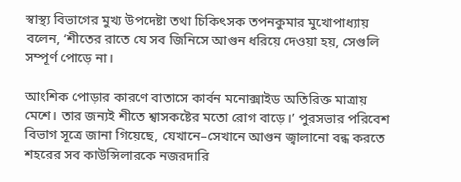স্বাস্থ্য বিভাগের মুখ্য উপদেষ্টা তথা চিকিৎসক তপনকুমার মুখোপাধ্যায় বলেন, ‘শীতের রাতে যে সব জিনিসে আগুন ধরিয়ে দেওয়া হয়, সেগুলি সম্পূর্ণ পোড়ে না।

আংশিক পোড়ার কারণে বাতাসে কার্বন মনোক্সাইড অতিরিক্ত মাত্রায় মেশে। তার জন্যই শীতে শ্বাসকষ্টের মতো রোগ বাড়ে।’ পুরসভার পরিবেশ বিভাগ সূত্রে জানা গিয়েছে, যেখানে–সেখানে আগুন জ্বালানো বন্ধ করতে শহরের সব কাউন্সিলারকে নজরদারি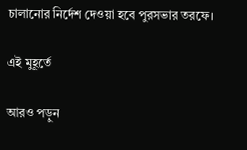চালানোর নির্দেশ দেওয়া হবে পুরসভার তরফে।

এই মুহূর্তে

আরও পড়ুন